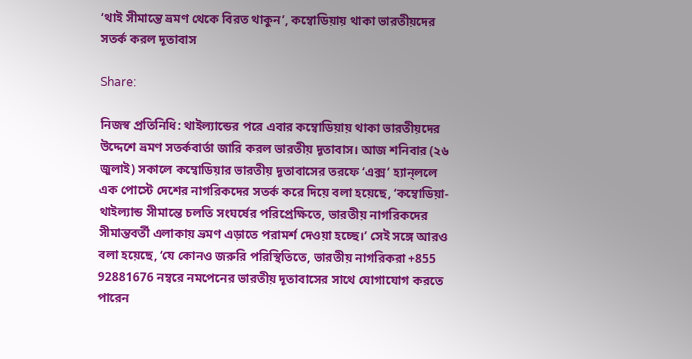‘থাই সীমান্তে ভ্রমণ থেকে বিরত থাকুন’, কম্বোডিয়ায় থাকা ভারতীয়দের সতর্ক করল দূতাবাস

Share:

নিজস্ব প্রতিনিধি: থাইল্যান্ডের পরে এবার কম্বোডিয়ায় থাকা ভারতীয়দের উদ্দেশে ভ্রমণ সতর্কবার্তা জারি করল ভারতীয় দূতাবাস। আজ শনিবার (২৬ জুলাই) সকালে কম্বোডিয়ার ভারতীয় দূতাবাসের তরফে ‘এক্স’ হ্যান্ললে এক পোস্টে দেশের নাগরিকদের সতর্ক করে দিয়ে বলা হয়েছে, ‘কম্বোডিয়া-থাইল্যান্ড সীমান্তে চলতি সংঘর্ষের পরিপ্রেক্ষিতে, ভারতীয় নাগরিকদের সীমান্তবর্তী এলাকায় ভ্রমণ এড়াতে পরামর্শ দেওয়া হচ্ছে।’ সেই সঙ্গে আরও বলা হয়েছে, ‘যে কোনও জরুরি পরিস্থিতিতে, ভারতীয় নাগরিকরা +855 92881676 নম্বরে নমপেনের ভারতীয় দূতাবাসের সাথে যোগাযোগ করতে পারেন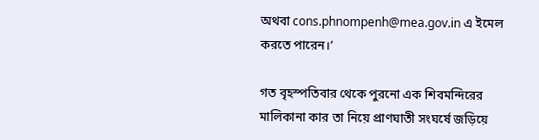অথবা cons.phnompenh@mea.gov.in এ ইমেল করতে পারেন।’

গত বৃহস্পতিবার থেকে পুরনো এক শিবমন্দিরের মালিকানা কার তা নিয়ে প্রাণঘাতী সংঘর্ষে জড়িয়ে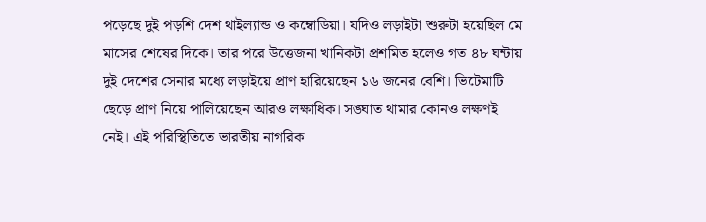পড়েছে দুই পড়শি দেশ থাইল্যান্ড ও কম্বোডিয়া। যদিও লড়াইটা শুরুটা হয়েছিল মে মাসের শেষের দিকে। তার পরে উত্তেজনা খানিকটা প্রশমিত হলেও গত ৪৮ ঘন্টায় দুই দেশের সেনার মধ্যে লড়াইয়ে প্রাণ হারিয়েছেন ১৬ জনের বেশি। ভিটেমাটি ছেড়ে প্রাণ নিয়ে পালিয়েছেন আরও লক্ষাধিক। সঙ্ঘাত থামার কোনও লক্ষণই নেই। এই পরিস্থিতিতে ভারতীয় নাগরিক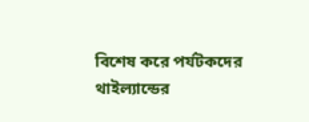বিশেষ করে পর্যটকদের থাইল্যান্ডের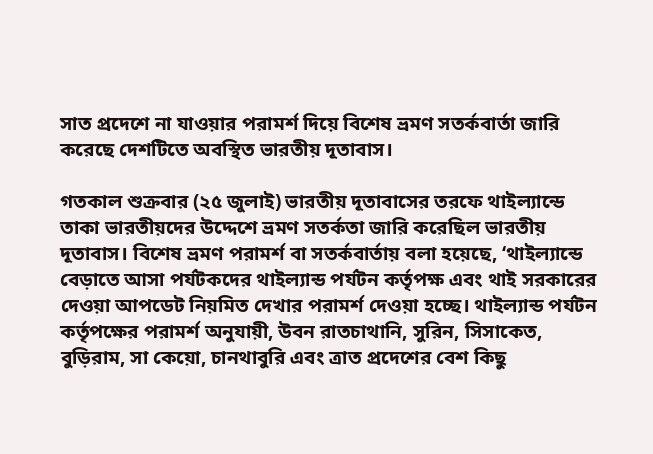সাত প্রদেশে না যাওয়ার পরামর্শ দিয়ে বিশেষ ভ্রমণ সতর্কবার্তা জারি করেছে দেশটিতে অবস্থিত ভারতীয় দূতাবাস।

গতকাল শুক্রবার (২৫ জুলাই) ভারতীয় দূতাবাসের তরফে থাইল্যান্ডে তাকা ভারতীয়দের উদ্দেশে ভ্রমণ সতর্কতা জারি করেছিল ভারতীয় দূতাবাস। বিশেষ ভ্রমণ পরামর্শ বা সতর্কবার্তায় বলা হয়েছে, ‘থাইল্যান্ডে বেড়াতে আসা পর্যটকদের থাইল্যান্ড পর্যটন কর্তৃপক্ষ এবং থাই সরকারের দেওয়া আপডেট নিয়মিত দেখার পরামর্শ দেওয়া হচ্ছে। থাইল্যান্ড পর্যটন কর্তৃপক্ষের পরামর্শ অনুযায়ী, উবন রাতচাথানি, সুরিন, সিসাকেত, বুড়িরাম, সা কেয়ো, চানথাবুরি এবং ত্রাত প্রদেশের বেশ কিছু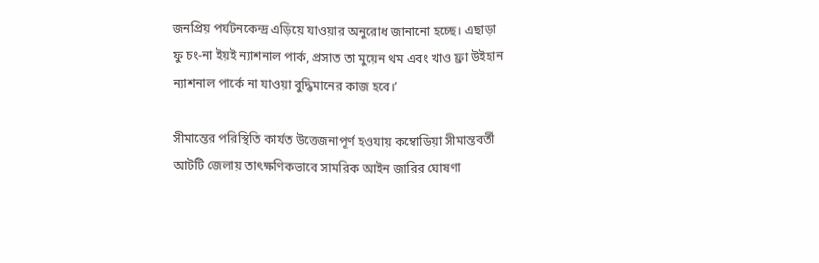জনপ্রিয় পর্যটনকেন্দ্র এড়িয়ে যাওয়ার অনুরোধ জানানো হচ্ছে। এছাড়া ফু চং-না ইয়ই ন্যাশনাল পার্ক, প্রসাত তা মুয়েন থম এবং খাও ফ্রা উইহান ন্যাশনাল পার্কে না যাওয়া বুদ্ধিমানের কাজ হবে।’

সীমান্তের পরিস্থিতি কার্যত উত্তেজনাপূর্ণ হওযায় কম্বোডিয়া সীমান্তবর্তী আটটি জেলায় তাৎক্ষণিকভাবে সামরিক আইন জারির ঘোষণা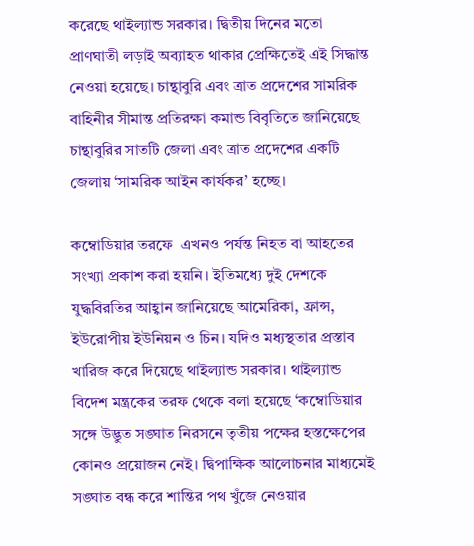করেছে থাইল্যান্ড সরকার। দ্বিতীয় দিনের মতো প্রাণঘাতী লড়াই অব্যাহত থাকার প্রেক্ষিতেই এই সিদ্ধান্ত নেওয়া হয়েছে। চান্থাবুরি এবং ত্রাত প্রদেশের সামরিক বাহিনীর সীমান্ত প্রতিরক্ষা কমান্ড বিবৃতিতে জানিয়েছে চান্থাবুরির সাতটি জেলা এবং ত্রাত প্রদেশের একটি জেলায় ‘সামরিক আইন কার্যকর’ হচ্ছে।

কম্বোডিয়ার তরফে  এখনও পর্যন্ত নিহত বা আহতের সংখ্যা প্রকাশ করা হয়নি। ইতিমধ্যে দুই দেশকে যুদ্ধবিরতির আহ্বান জানিয়েছে আমেরিকা, ফ্রান্স, ইউরোপীয় ইউনিয়ন ও চিন। যদিও মধ্যস্থতার প্রস্তাব খারিজ করে দিয়েছে থাইল্যান্ড সরকার। থাইল্যান্ড বিদেশ মন্ত্রকের তরফ থেকে বলা হয়েছে ‘কম্বোডিয়ার সঙ্গে উদ্ভুত সঙ্ঘাত নিরসনে তৃতীয় পক্ষের হস্তক্ষেপের কোনও প্রয়োজন নেই। দ্বিপাক্ষিক আলোচনার মাধ্যমেই সঙ্ঘাত বন্ধ করে শান্তির পথ খুঁজে নেওয়ার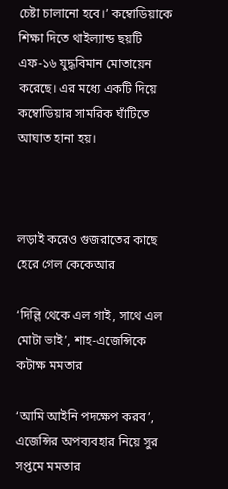চেষ্টা চালানো হবে।’ কম্বোডিয়াকে শিক্ষা দিতে থাইল্যান্ড ছয়টি এফ-১৬ যুদ্ধবিমান মোতায়েন করেছে। এর মধ্যে একটি দিয়ে কম্বোডিয়ার সামরিক ঘাঁটিতে আঘাত হানা হয়।



লড়াই করেও গুজরাতের কাছে হেরে গেল কেকেআর

‘দিল্লি থেকে এল গাই, সাথে এল মোটা ভাই’, শাহ-এজেন্সিকে কটাক্ষ মমতার

‘আমি আইনি পদক্ষেপ করব’, এজেন্সির অপব্যবহার নিয়ে সুর সপ্তমে মমতার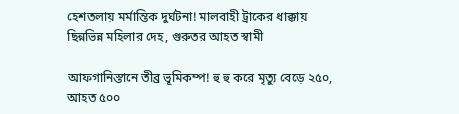হেশতলায় মর্মান্তিক দুর্ঘটনা! মালবাহী ট্রাকের ধাক্কায় ছিন্নভিন্ন মহিলার দেহ, গুরুতর আহত স্বামী

আফগানিস্তানে তীব্র ভূমিকম্প! হু হু করে মৃত্যু বেড়ে ২৫০, আহত ৫০০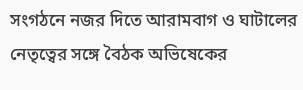সংগঠনে নজর দিতে আরামবাগ ও ঘাটালের নেতৃত্বের সঙ্গে বৈঠক অভিষেকের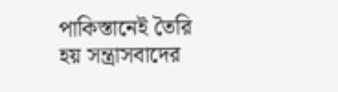পাকিস্তানেই তৈরি হয় সন্ত্রাসবাদের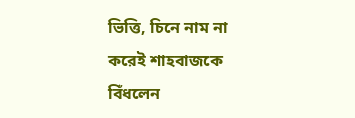ভিত্তি, চিনে নাম না করেই শাহবাজকে বিঁধলেন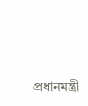প্রধানমন্ত্রী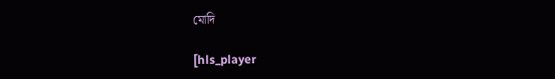মোদি

[hls_player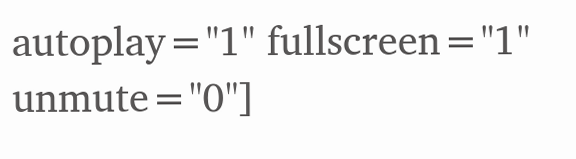autoplay="1" fullscreen="1" unmute="0"]